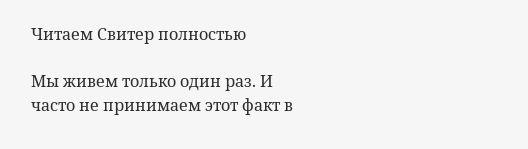Читаем Свитер полностью

Мы живем только один раз. И часто не принимаем этот факт в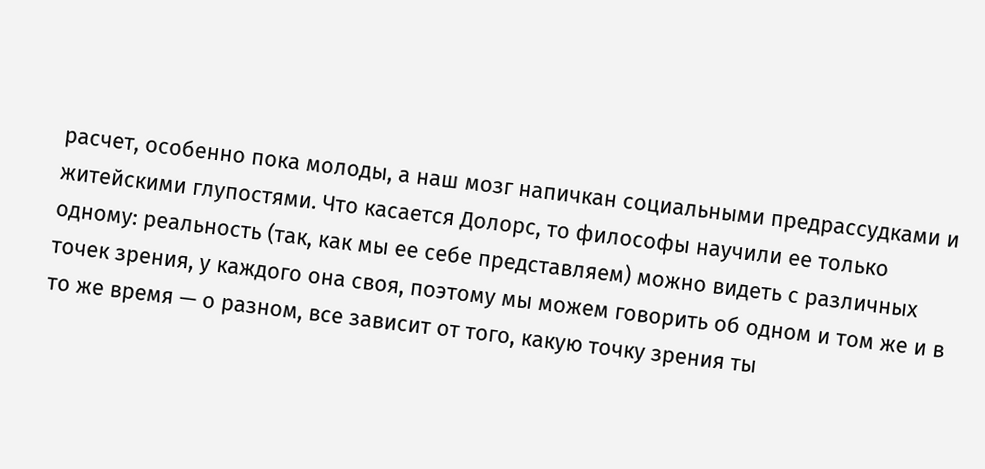расчет, особенно пока молоды, а наш мозг напичкан социальными предрассудками и житейскими глупостями. Что касается Долорс, то философы научили ее только одному: реальность (так, как мы ее себе представляем) можно видеть с различных точек зрения, у каждого она своя, поэтому мы можем говорить об одном и том же и в то же время — о разном, все зависит от того, какую точку зрения ты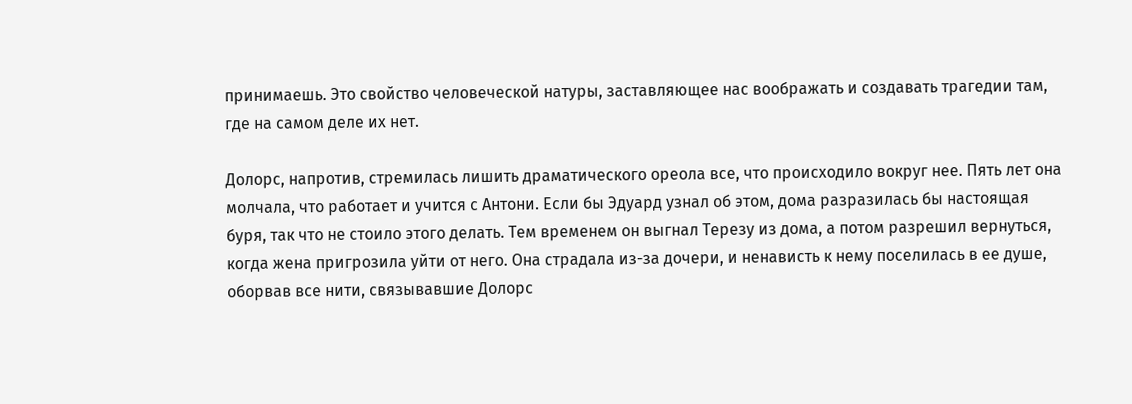принимаешь. Это свойство человеческой натуры, заставляющее нас воображать и создавать трагедии там, где на самом деле их нет.

Долорс, напротив, стремилась лишить драматического ореола все, что происходило вокруг нее. Пять лет она молчала, что работает и учится с Антони. Если бы Эдуард узнал об этом, дома разразилась бы настоящая буря, так что не стоило этого делать. Тем временем он выгнал Терезу из дома, а потом разрешил вернуться, когда жена пригрозила уйти от него. Она страдала из-за дочери, и ненависть к нему поселилась в ее душе, оборвав все нити, связывавшие Долорс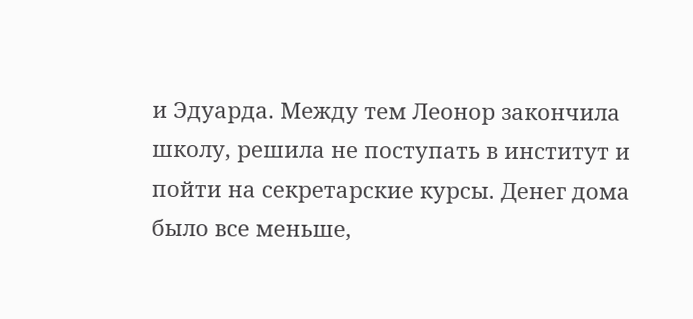и Эдуарда. Между тем Леонор закончила школу, решила не поступать в институт и пойти на секретарские курсы. Денег дома было все меньше,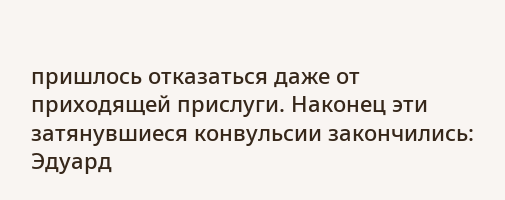пришлось отказаться даже от приходящей прислуги. Наконец эти затянувшиеся конвульсии закончились: Эдуард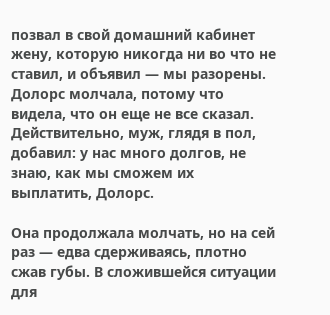позвал в свой домашний кабинет жену, которую никогда ни во что не ставил, и объявил — мы разорены. Долорс молчала, потому что видела, что он еще не все сказал. Действительно, муж, глядя в пол, добавил: у нас много долгов, не знаю, как мы сможем их выплатить, Долорс.

Она продолжала молчать, но на сей раз — едва сдерживаясь, плотно сжав губы. В сложившейся ситуации для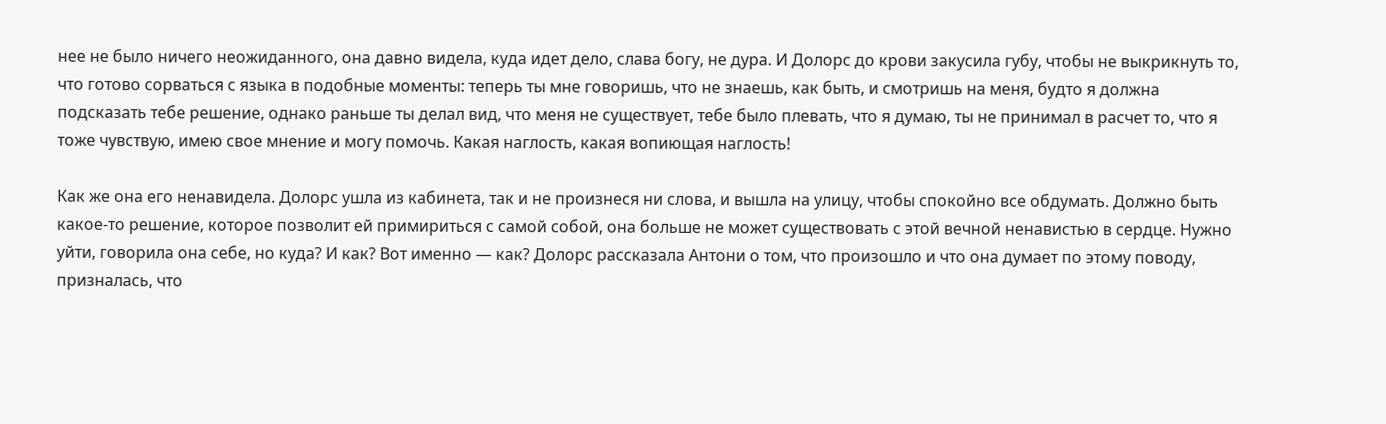нее не было ничего неожиданного, она давно видела, куда идет дело, слава богу, не дура. И Долорс до крови закусила губу, чтобы не выкрикнуть то, что готово сорваться с языка в подобные моменты: теперь ты мне говоришь, что не знаешь, как быть, и смотришь на меня, будто я должна подсказать тебе решение, однако раньше ты делал вид, что меня не существует, тебе было плевать, что я думаю, ты не принимал в расчет то, что я тоже чувствую, имею свое мнение и могу помочь. Какая наглость, какая вопиющая наглость!

Как же она его ненавидела. Долорс ушла из кабинета, так и не произнеся ни слова, и вышла на улицу, чтобы спокойно все обдумать. Должно быть какое-то решение, которое позволит ей примириться с самой собой, она больше не может существовать с этой вечной ненавистью в сердце. Нужно уйти, говорила она себе, но куда? И как? Вот именно — как? Долорс рассказала Антони о том, что произошло и что она думает по этому поводу, призналась, что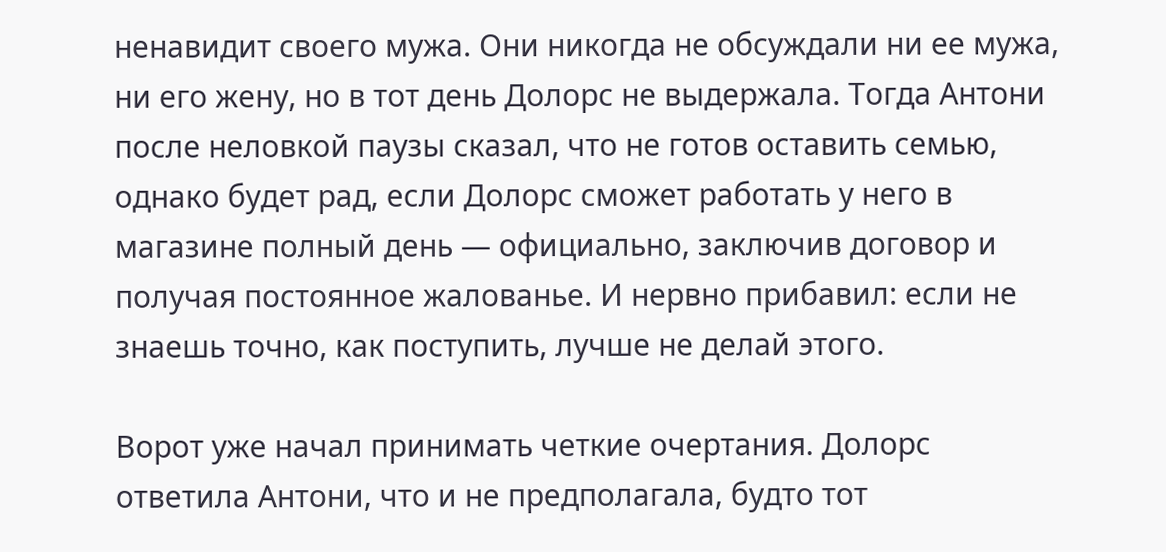ненавидит своего мужа. Они никогда не обсуждали ни ее мужа, ни его жену, но в тот день Долорс не выдержала. Тогда Антони после неловкой паузы сказал, что не готов оставить семью, однако будет рад, если Долорс сможет работать у него в магазине полный день — официально, заключив договор и получая постоянное жалованье. И нервно прибавил: если не знаешь точно, как поступить, лучше не делай этого.

Ворот уже начал принимать четкие очертания. Долорс ответила Антони, что и не предполагала, будто тот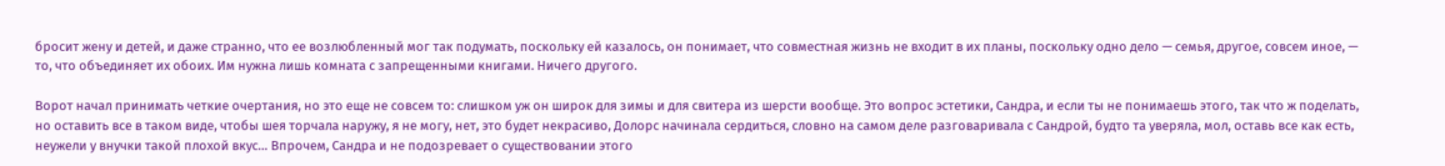бросит жену и детей, и даже странно, что ее возлюбленный мог так подумать, поскольку ей казалось, он понимает, что совместная жизнь не входит в их планы, поскольку одно дело — семья, другое, совсем иное, — то, что объединяет их обоих. Им нужна лишь комната с запрещенными книгами. Ничего другого.

Ворот начал принимать четкие очертания, но это еще не совсем то: слишком уж он широк для зимы и для свитера из шерсти вообще. Это вопрос эстетики, Сандра, и если ты не понимаешь этого, так что ж поделать, но оставить все в таком виде, чтобы шея торчала наружу, я не могу, нет, это будет некрасиво, Долорс начинала сердиться, словно на самом деле разговаривала с Сандрой, будто та уверяла, мол, оставь все как есть, неужели у внучки такой плохой вкус… Впрочем, Сандра и не подозревает о существовании этого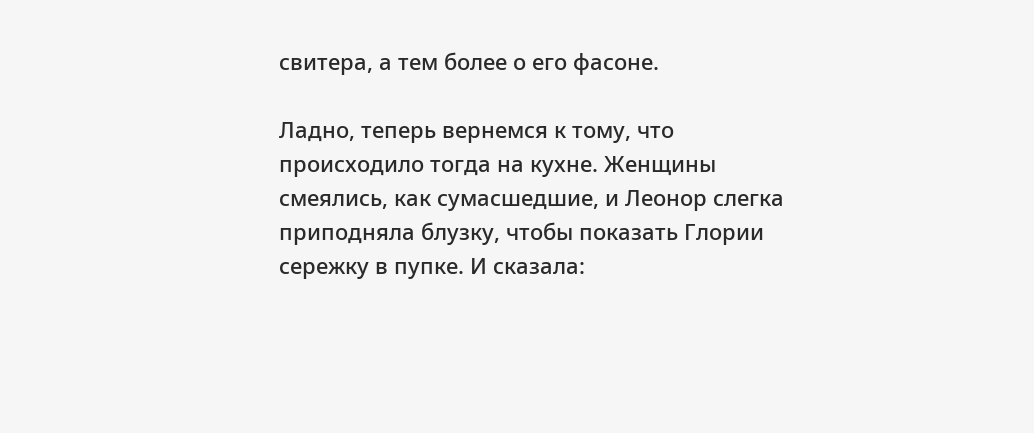свитера, а тем более о его фасоне.

Ладно, теперь вернемся к тому, что происходило тогда на кухне. Женщины смеялись, как сумасшедшие, и Леонор слегка приподняла блузку, чтобы показать Глории сережку в пупке. И сказала: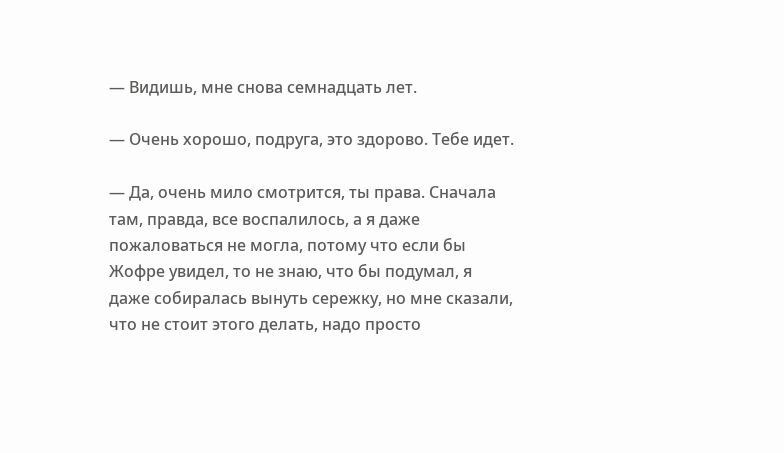— Видишь, мне снова семнадцать лет.

— Очень хорошо, подруга, это здорово. Тебе идет.

— Да, очень мило смотрится, ты права. Сначала там, правда, все воспалилось, а я даже пожаловаться не могла, потому что если бы Жофре увидел, то не знаю, что бы подумал, я даже собиралась вынуть сережку, но мне сказали, что не стоит этого делать, надо просто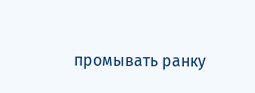промывать ранку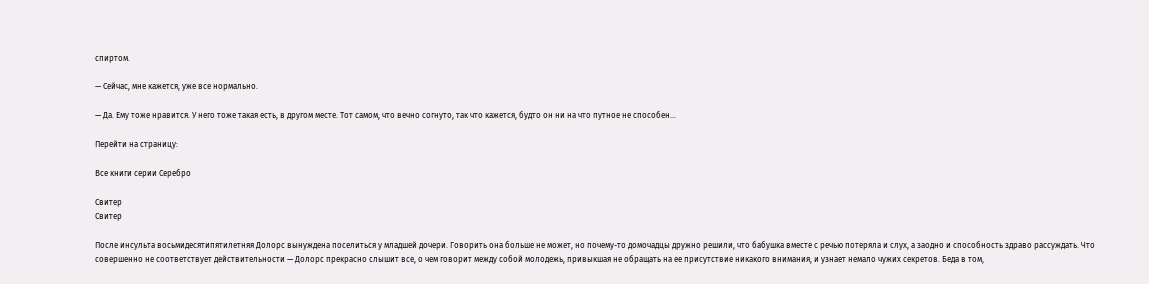спиртом.

— Сейчас, мне кажется, уже все нормально.

— Да. Ему тоже нравится. У него тоже такая есть, в другом месте. Тот самом, что вечно согнуто, так что кажется, будто он ни на что путное не способен…

Перейти на страницу:

Все книги серии Серебро

Свитер
Свитер

После инсульта восьмидесятипятилетняя Долорс вынуждена поселиться у младшей дочери. Говорить она больше не может, но почему-то домочадцы дружно решили, что бабушка вместе с речью потеряла и слух, а заодно и способность здраво рассуждать. Что совершенно не соответствует действительности — Долорс прекрасно слышит все, о чем говорит между собой молодежь, привыкшая не обращать на ее присутствие никакого внимания, и узнает немало чужих секретов. Беда в том,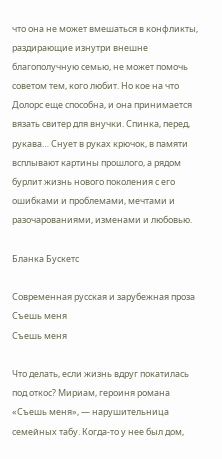что она не может вмешаться в конфликты, раздирающие изнутри внешне благополучную семью, не может помочь советом тем, кого любит. Но кое на что Долорс еще способна, и она принимается вязать свитер для внучки. Спинка, перед, рукава… Снует в руках крючок, в памяти всплывают картины прошлого, а рядом бурлит жизнь нового поколения с его ошибками и проблемами, мечтами и разочарованиями, изменами и любовью.

Бланка Бускетс

Современная русская и зарубежная проза
Съешь меня
Съешь меня

Что делать, если жизнь вдруг покатилась под откос? Мириам, героиня романа «Съешь меня», — нарушительница семейных табу. Когда-то у нее был дом,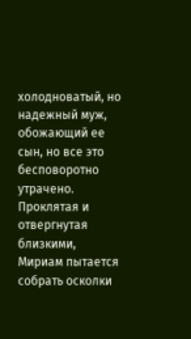холодноватый, но надежный муж, обожающий ее сын, но все это бесповоротно утрачено. Проклятая и отвергнутая близкими, Мириам пытается собрать осколки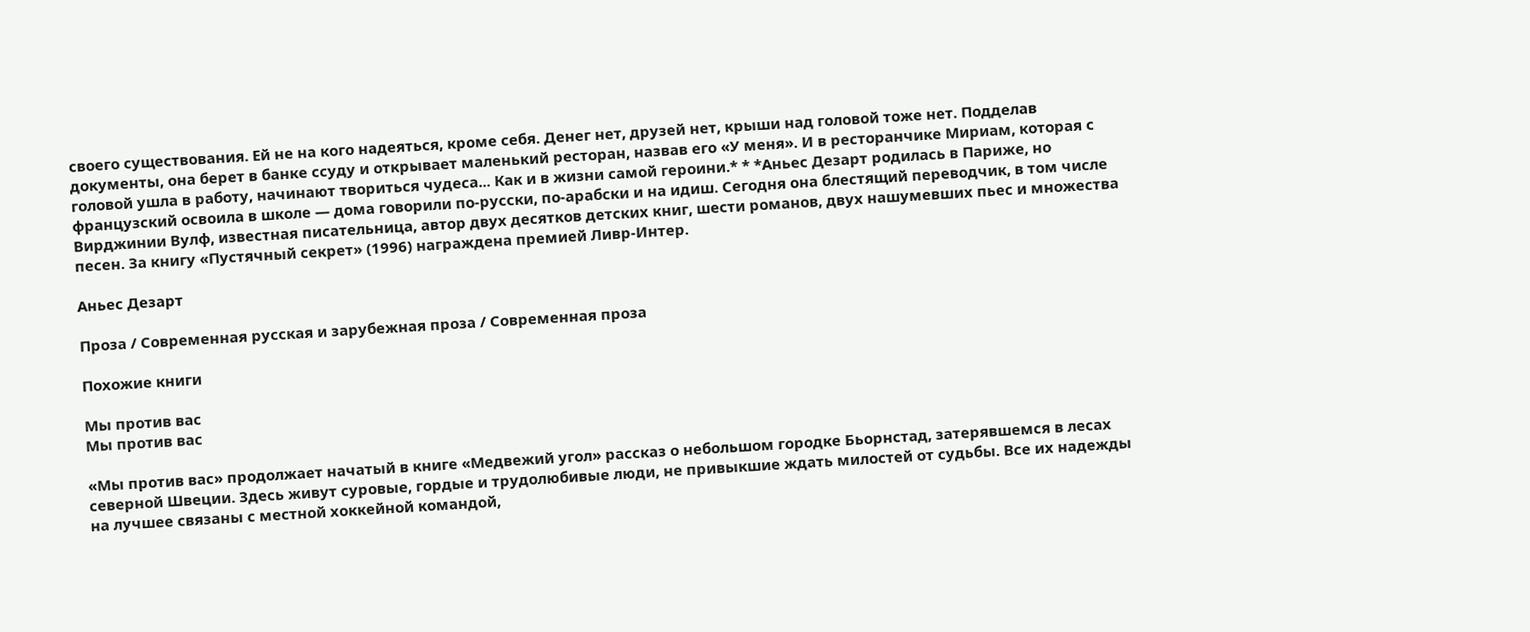своего существования. Ей не на кого надеяться, кроме себя. Денег нет, друзей нет, крыши над головой тоже нет. Подделав документы, она берет в банке ссуду и открывает маленький ресторан, назвав его «У меня». И в ресторанчике Мириам, которая с головой ушла в работу, начинают твориться чудеса... Как и в жизни самой героини.* * *Аньес Дезарт родилась в Париже, но французский освоила в школе — дома говорили по-русски, по-арабски и на идиш. Сегодня она блестящий переводчик, в том числе Вирджинии Вулф, известная писательница, автор двух десятков детских книг, шести романов, двух нашумевших пьес и множества песен. За книгу «Пустячный секрет» (1996) награждена премией Ливр-Интер.

Аньес Дезарт

Проза / Современная русская и зарубежная проза / Современная проза

Похожие книги

Мы против вас
Мы против вас

«Мы против вас» продолжает начатый в книге «Медвежий угол» рассказ о небольшом городке Бьорнстад, затерявшемся в лесах северной Швеции. Здесь живут суровые, гордые и трудолюбивые люди, не привыкшие ждать милостей от судьбы. Все их надежды на лучшее связаны с местной хоккейной командой,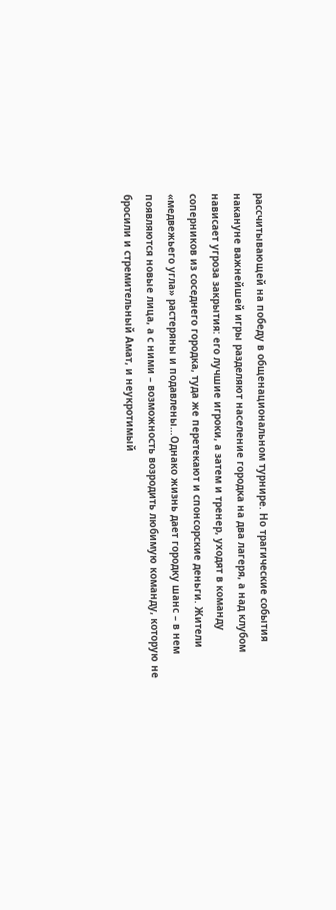рассчитывающей на победу в общенациональном турнире. Но трагические события накануне важнейшей игры разделяют население городка на два лагеря, а над клубом нависает угроза закрытия: его лучшие игроки, а затем и тренер, уходят в команду соперников из соседнего городка, туда же перетекают и спонсорские деньги. Жители «медвежьего угла» растеряны и подавлены…Однако жизнь дает городку шанс – в нем появляются новые лица, а с ними – возможность возродить любимую команду, которую не бросили и стремительный Амат, и неукротимый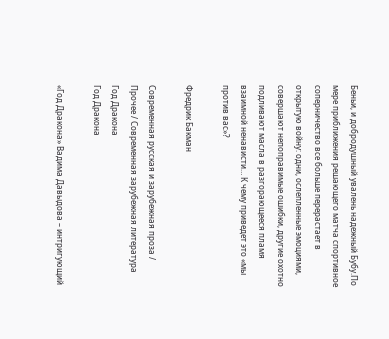Беньи, и добродушный увалень надежный Бубу.По мере приближения решающего матча спортивное соперничество все больше перерастает в открытую войну: одни, ослепленные эмоциями, совершают непоправимые ошибки, другие охотно подливают масла в разгорающееся пламя взаимной ненависти… К чему приведет это «мы против вас»?

Фредрик Бакман

Современная русская и зарубежная проза / Прочее / Современная зарубежная литература
Год Дракона
Год Дракона

«Год Дракона» Вадима Давыдова – интригующий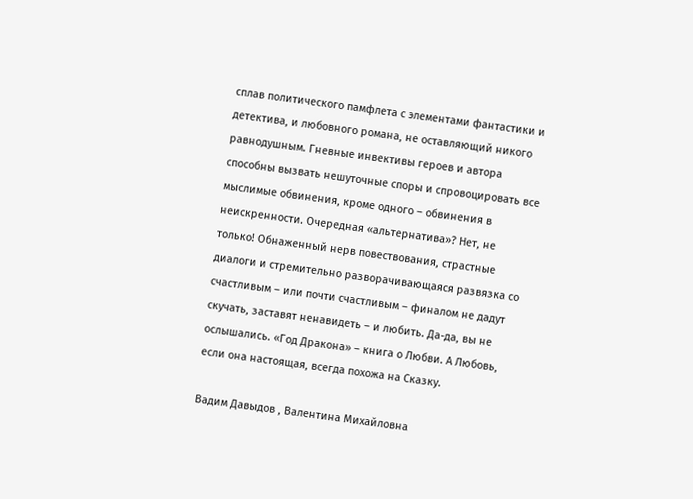сплав политического памфлета с элементами фантастики и детектива, и любовного романа, не оставляющий никого равнодушным. Гневные инвективы героев и автора способны вызвать нешуточные споры и спровоцировать все мыслимые обвинения, кроме одного – обвинения в неискренности. Очередная «альтернатива»? Нет, не только! Обнаженный нерв повествования, страстные диалоги и стремительно разворачивающаяся развязка со счастливым – или почти счастливым – финалом не дадут скучать, заставят ненавидеть – и любить. Да-да, вы не ослышались. «Год Дракона» – книга о Любви. А Любовь, если она настоящая, всегда похожа на Сказку.

Вадим Давыдов , Валентина Михайловна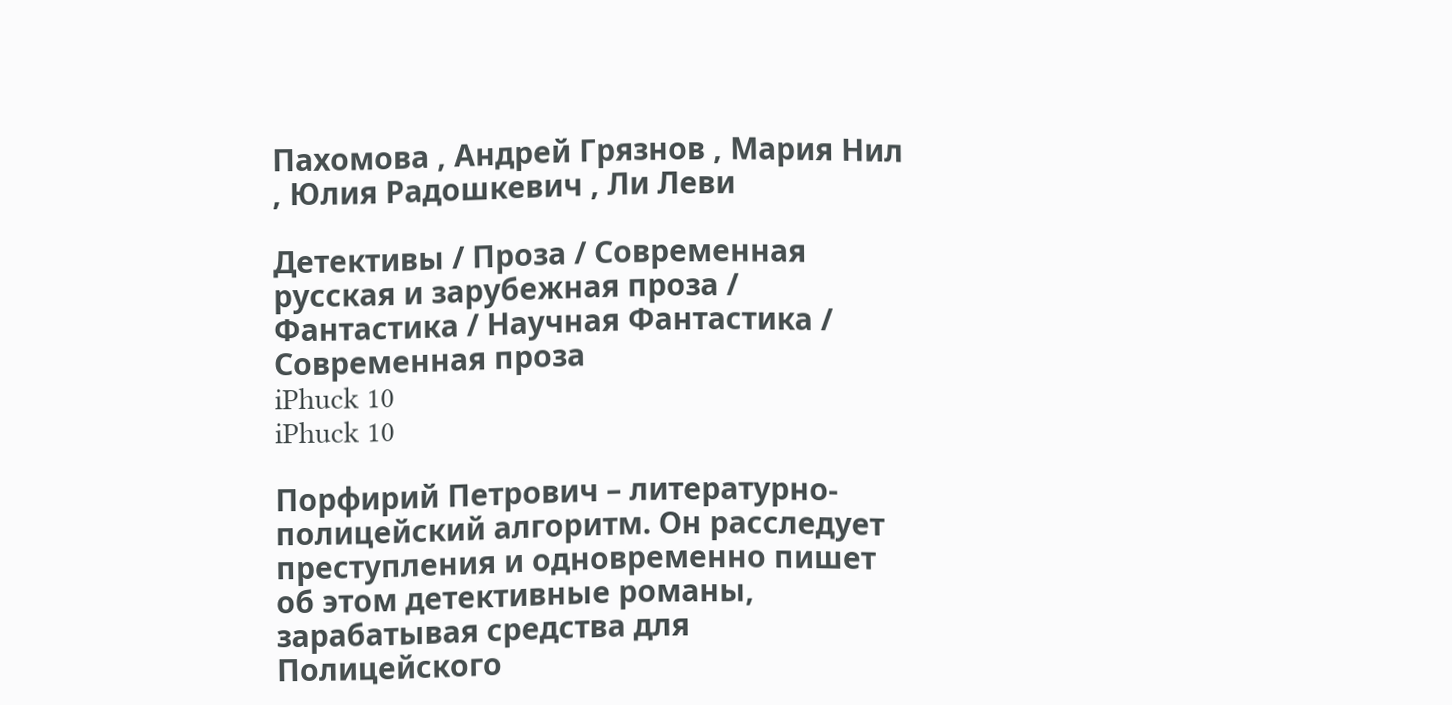Пахомова , Андрей Грязнов , Мария Нил , Юлия Радошкевич , Ли Леви

Детективы / Проза / Современная русская и зарубежная проза / Фантастика / Научная Фантастика / Современная проза
iPhuck 10
iPhuck 10

Порфирий Петрович – литературно-полицейский алгоритм. Он расследует преступления и одновременно пишет об этом детективные романы, зарабатывая средства для Полицейского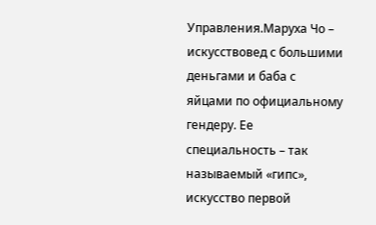Управления.Маруха Чо – искусствовед с большими деньгами и баба с яйцами по официальному гендеру. Ее специальность – так называемый «гипс», искусство первой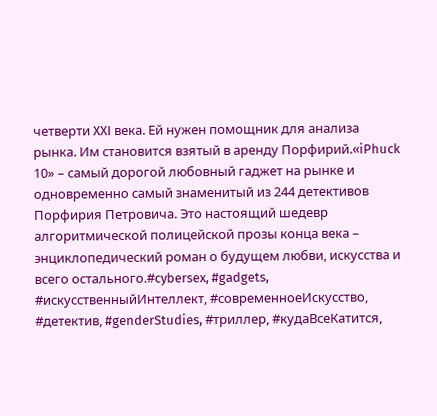четверти XXI века. Ей нужен помощник для анализа рынка. Им становится взятый в аренду Порфирий.«iPhuck 10» – самый дорогой любовный гаджет на рынке и одновременно самый знаменитый из 244 детективов Порфирия Петровича. Это настоящий шедевр алгоритмической полицейской прозы конца века – энциклопедический роман о будущем любви, искусства и всего остального.#cybersex, #gadgets, #искусственныйИнтеллект, #современноеИскусство, #детектив, #genderStudies, #триллер, #кудаВсеКатится,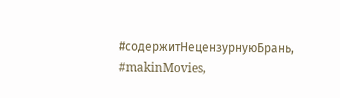#содержитНецензурнуюБрань, #makinMovies,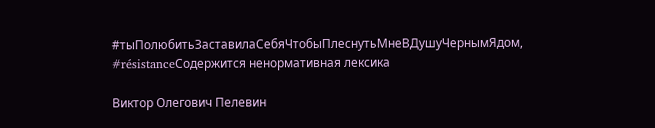#тыПолюбитьЗаставилаСебяЧтобыПлеснутьМнеВДушуЧернымЯдом, #résistanceСодержится ненормативная лексика

Виктор Олегович Пелевин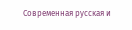Современная русская и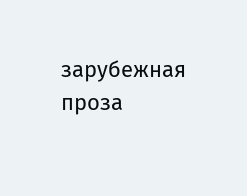зарубежная проза